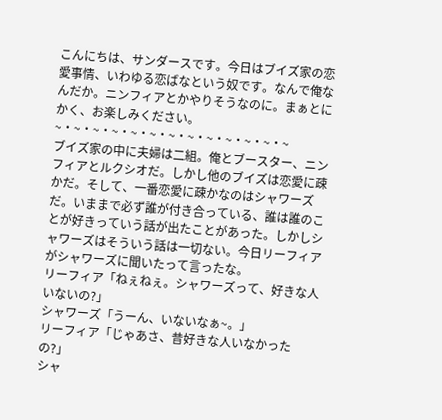こんにちは、サンダースです。今日はブイズ家の恋愛事情、いわゆる恋ばなという奴です。なんで俺なんだか。ニンフィアとかやりそうなのに。まぁとにかく、お楽しみください。
~・~・~・~・~・~・~・~・~・~・~・~・~
ブイズ家の中に夫婦は二組。俺とブースター、ニンフィアとルクシオだ。しかし他のブイズは恋愛に疎かだ。そして、一番恋愛に疎かなのはシャワーズだ。いままで必ず誰が付き合っている、誰は誰のことが好きっていう話が出たことがあった。しかしシャワーズはそういう話は一切ない。今日リーフィアがシャワーズに聞いたって言ったな。
リーフィア「ねぇねぇ。シャワーズって、好きな人いないの?」
シャワーズ「うーん、いないなぁ~。」
リーフィア「じゃあさ、昔好きな人いなかったの?」
シャ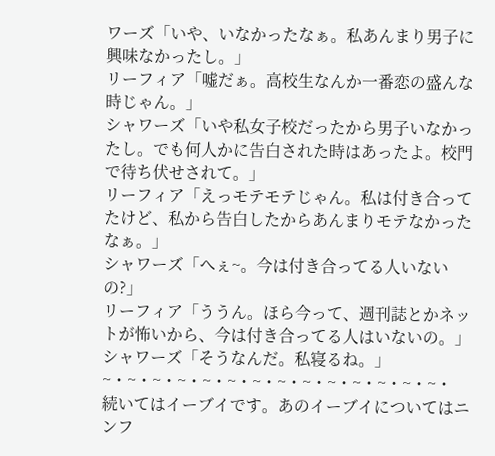ワーズ「いや、いなかったなぁ。私あんまり男子に興味なかったし。」
リーフィア「嘘だぁ。高校生なんか一番恋の盛んな時じゃん。」
シャワーズ「いや私女子校だったから男子いなかったし。でも何人かに告白された時はあったよ。校門で待ち伏せされて。」
リーフィア「えっモテモテじゃん。私は付き合ってたけど、私から告白したからあんまりモテなかったなぁ。」
シャワーズ「へぇ~。今は付き合ってる人いないの?」
リーフィア「ううん。ほら今って、週刊誌とかネットが怖いから、今は付き合ってる人はいないの。」
シャワーズ「そうなんだ。私寝るね。」
~・~・~・~・~・~・~・~・~・~・~・~・~・~・
続いてはイーブイです。あのイーブイについてはニンフ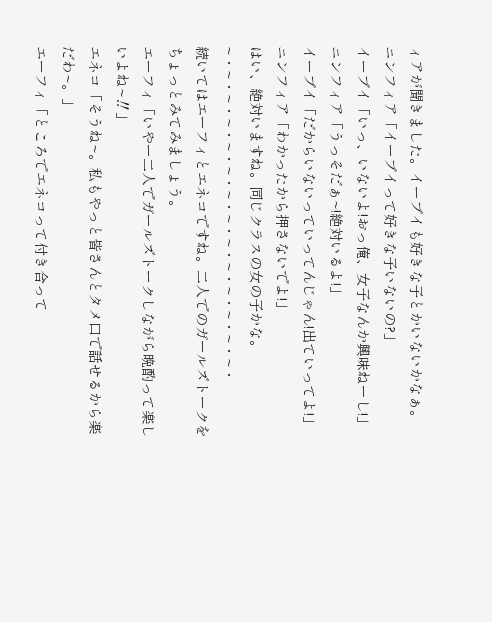ィアが聞きました。イーブイも好きな子とかいないかなぁ。
ニンフィア「イーブイって好きな子いないの?」
イーブイ「いっ、いないよ!おっ俺、女子なんか興味ねーし!」
ニンフィア「うっそだぁ~!絶対いるよ!」
イーブイ「だからいないっていってんじゃん!出ていってよ!」
ニンフィア「わかったから押さないでよ!」
はい、絶対いますね。同じクラスの女の子かな。
~・~・~・~・~・~・~・~・~・~・~・~・~・~・
続いてはエーフィとエネコですね。二人でのガールズトークをちょっとみてみましょう。
エーフィ「いやー二人でガールズトークしながら晩酌って楽しいよね~‼」
エネコ「そうね~。私もやっと皆さんとタメ口で話せるから楽だわ~。」
エーフィ「ところでエネコって付き合って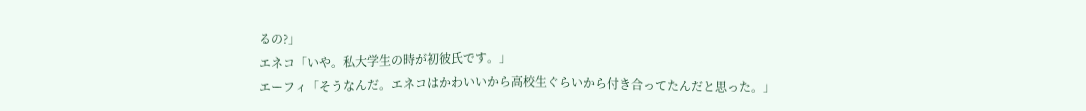るの?」
エネコ「いや。私大学生の時が初彼氏です。」
エーフィ「そうなんだ。エネコはかわいいから高校生ぐらいから付き合ってたんだと思った。」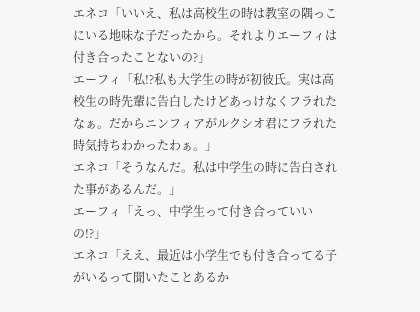エネコ「いいえ、私は高校生の時は教室の隅っこにいる地味な子だったから。それよりエーフィは付き合ったことないの?」
エーフィ「私!?私も大学生の時が初彼氏。実は高校生の時先輩に告白したけどあっけなくフラれたなぁ。だからニンフィアがルクシオ君にフラれた時気持ちわかったわぁ。」
エネコ「そうなんだ。私は中学生の時に告白された事があるんだ。」
エーフィ「えっ、中学生って付き合っていいの!?」
エネコ「ええ、最近は小学生でも付き合ってる子がいるって聞いたことあるか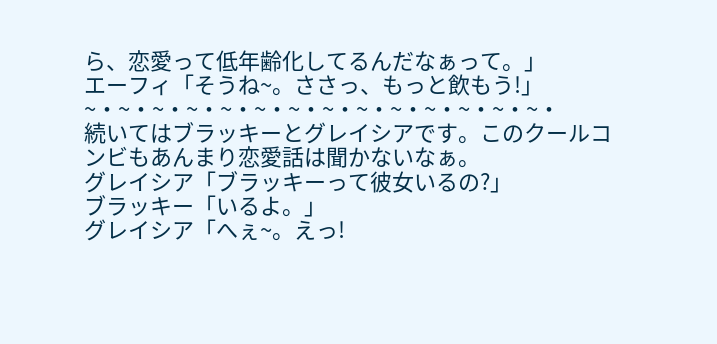ら、恋愛って低年齢化してるんだなぁって。」
エーフィ「そうね~。ささっ、もっと飲もう!」
~・~・~・~・~・~・~・~・~・~・~・~・~・~・
続いてはブラッキーとグレイシアです。このクールコンビもあんまり恋愛話は聞かないなぁ。
グレイシア「ブラッキーって彼女いるの?」
ブラッキー「いるよ。」
グレイシア「へぇ~。えっ!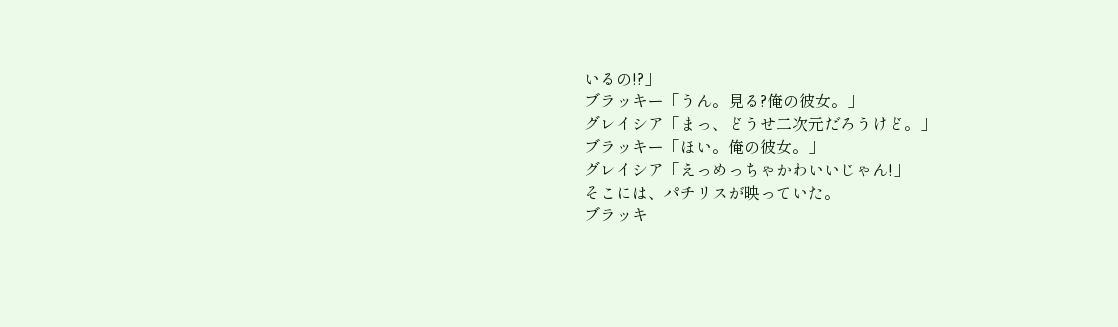いるの!?」
ブラッキー「うん。見る?俺の彼女。」
グレイシア「まっ、どうせ二次元だろうけど。」
ブラッキー「ほい。俺の彼女。」
グレイシア「えっめっちゃかわいいじゃん!」
そこには、パチリスが映っていた。
ブラッキ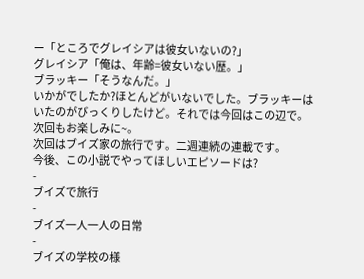ー「ところでグレイシアは彼女いないの?」
グレイシア「俺は、年齢=彼女いない歴。」
ブラッキー「そうなんだ。」
いかがでしたか?ほとんどがいないでした。ブラッキーはいたのがびっくりしたけど。それでは今回はこの辺で。次回もお楽しみに~。
次回はブイズ家の旅行です。二週連続の連載です。
今後、この小説でやってほしいエピソードは?
-
ブイズで旅行
-
ブイズ一人一人の日常
-
ブイズの学校の様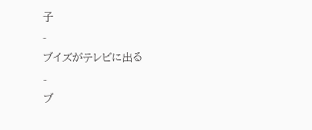子
-
ブイズがテレビに出る
-
ブ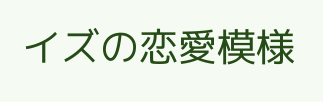イズの恋愛模様